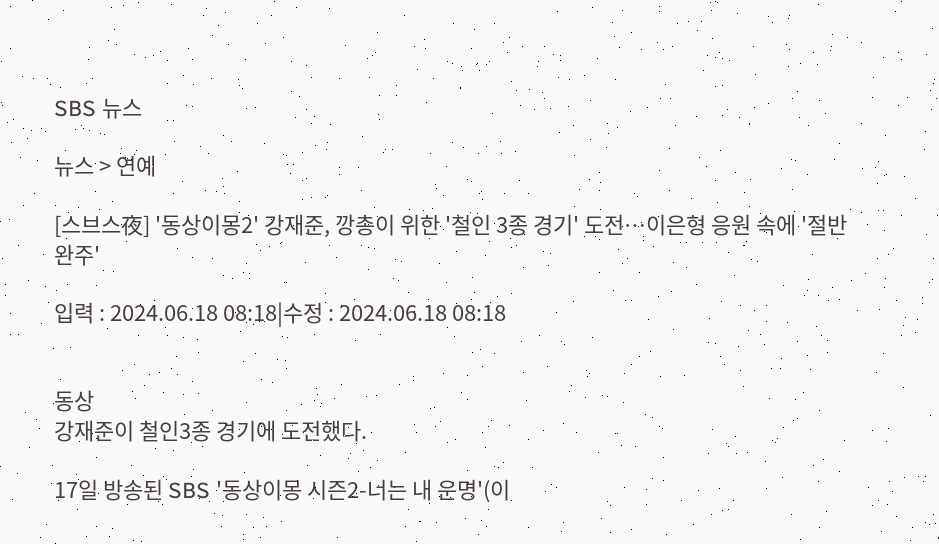SBS 뉴스

뉴스 > 연예

[스브스夜] '동상이몽2' 강재준, 깡총이 위한 '철인 3종 경기' 도전…이은형 응원 속에 '절반 완주'

입력 : 2024.06.18 08:18|수정 : 2024.06.18 08:18


동상
강재준이 철인3종 경기에 도전했다.

17일 방송된 SBS '동상이몽 시즌2-너는 내 운명'(이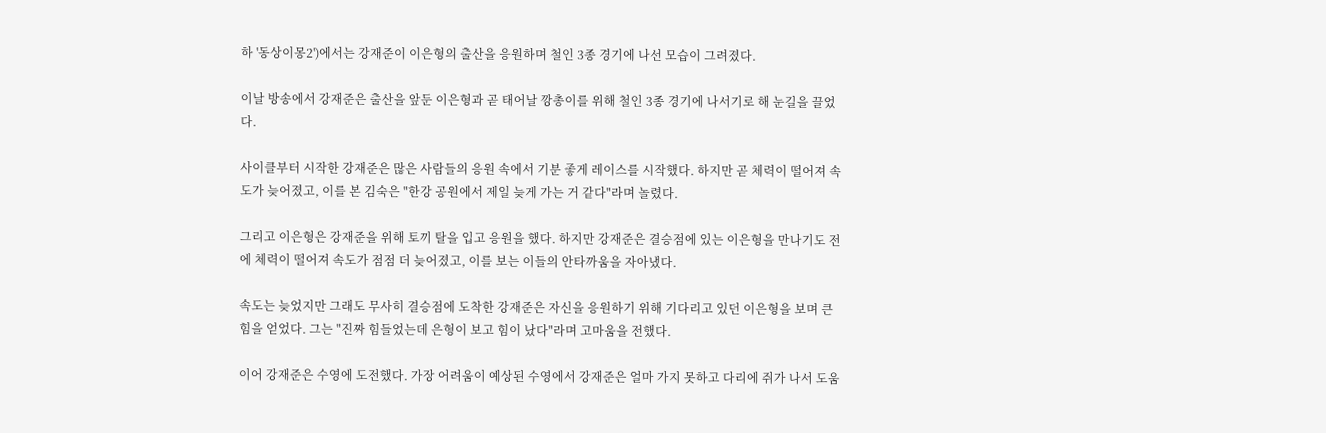하 '동상이몽2')에서는 강재준이 이은형의 출산을 응원하며 철인 3종 경기에 나선 모습이 그려졌다.

이날 방송에서 강재준은 출산을 앞둔 이은형과 곧 태어날 깡총이를 위해 철인 3종 경기에 나서기로 해 눈길을 끌었다.

사이클부터 시작한 강재준은 많은 사람들의 응원 속에서 기분 좋게 레이스를 시작했다. 하지만 곧 체력이 떨어져 속도가 늦어졌고, 이를 본 김숙은 "한강 공원에서 제일 늦게 가는 거 같다"라며 놀렸다.

그리고 이은형은 강재준을 위해 토끼 탈을 입고 응원을 했다. 하지만 강재준은 결승점에 있는 이은형을 만나기도 전에 체력이 떨어져 속도가 점점 더 늦어졌고, 이를 보는 이들의 안타까움을 자아냈다.

속도는 늦었지만 그래도 무사히 결승점에 도착한 강재준은 자신을 응원하기 위해 기다리고 있던 이은형을 보며 큰 힘을 얻었다. 그는 "진짜 힘들었는데 은형이 보고 힘이 났다"라며 고마움을 전했다.

이어 강재준은 수영에 도전했다. 가장 어려움이 예상된 수영에서 강재준은 얼마 가지 못하고 다리에 쥐가 나서 도움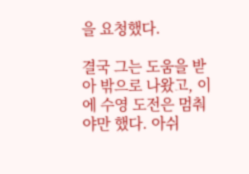을 요청했다.

결국 그는 도움을 받아 밖으로 나왔고, 이에 수영 도전은 멈춰야만 했다. 아쉬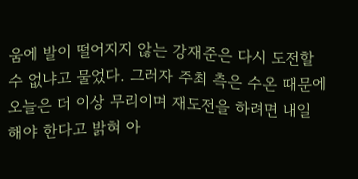움에 발이 떨어지지 않는 강재준은 다시 도전할 수 없냐고 물었다. 그러자 주최 측은 수온 때문에 오늘은 더 이상 무리이며 재도전을 하려면 내일 해야 한다고 밝혀 아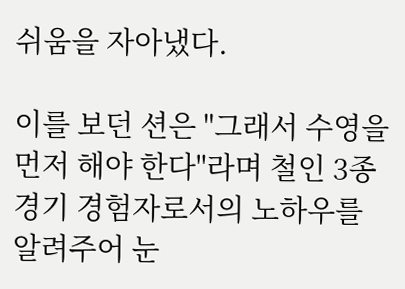쉬움을 자아냈다.

이를 보던 션은 "그래서 수영을 먼저 해야 한다"라며 철인 3종 경기 경험자로서의 노하우를 알려주어 눈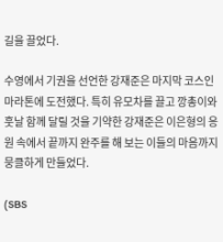길을 끌었다.

수영에서 기권을 선언한 강재준은 마지막 코스인 마라톤에 도전했다. 특히 유모차를 끌고 깡총이와 훗날 함께 달릴 것을 기약한 강재준은 이은형의 응원 속에서 끝까지 완주를 해 보는 이들의 마음까지 뭉클하게 만들었다.

(SBS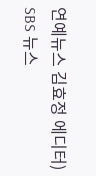연예뉴스 김효정 에디터)
SBS 뉴스